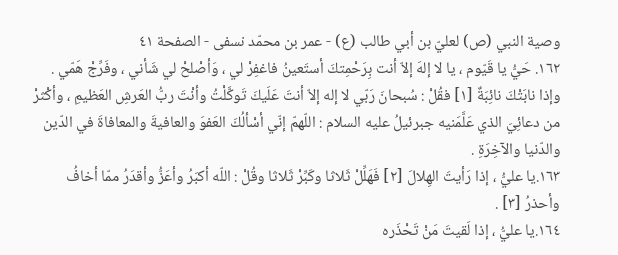وصية النبي (ص) لعليّ بن أبي طالب (ع) - عمر بن محمّد نسفی - الصفحة ٤١
١٦٢. حَيُّ يا قَيّوم ، يا لا إلهَ إلاّ أنت بِرَحْمِتكَ أستَعينُ فاغفِرْ لي ، وَأصْلحْ لي شَأني ، وفَرِّجْ هَمّي . وإذا نابَتْكَ نائِبَةٌ [١] فقُلْ : سُبحانَ رَبّي لا إله إلاّ أنتَ عَلَيكَ تَوكَّلْتُ وأنْتَ ربُّ العَرشِ العَظيمِ ، وأكْثرْ من دعائِيَ الذي عَلَّمَنيه جبرئيلُ عليه السلام : اللّهمّ إنّي أسْألُكَ العَفوَ والعافيةَ والمعافاةَ في الدّين والدّنيا والآخِرَةِ .
١٦٣.يا عليُّ ، إذا رَأيتَ الهِلالَ [٢] فَهَلِّلْ ثَلاثا وكَبِّرْ ثَلاثا وقُلْ : اللّه أكبَرُ وأعَزُّ وأقدَرُ ممّا أخافُ وأحذرُ [٣] .
١٦٤.يا عليُّ ، إذا لَقيتَ مَنْ تَحْذَره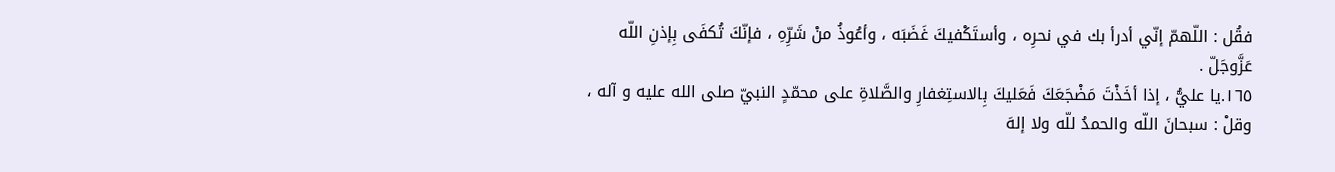فقُل : اللّهمّ إنّي أدرأ بك في نحرِه ، وأستَكْفيكَ غَضَبَه ، وأعُوذُ منْ شَرِّهِ ، فإنّكَ تُكفَى بِإذنِ اللّه عَزَّوجَلّ .
١٦٥.يا عليُّ ، إذا أخَذْتَ مَضْجَعَكَ فَعَليكَ بِالاستِغفارِ والصَّلاةِ على محمّدٍ النبيّ صلى الله عليه و آله ، وقلْ : سبحانَ اللّه والحمدُ للّه ولا إلهَ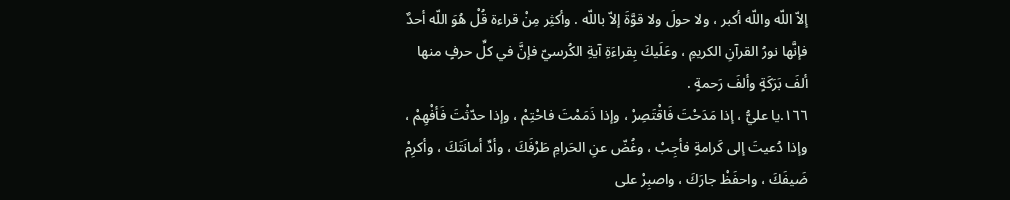إلاّ اللّه واللّه أكبر ، ولا حولَ ولا قوَّةَ إلاّ باللّه . وأكثِر مِنْ قراءة قُلْ هُوَ اللّه أحدٌ فإنَّها نورُ القرآنِ الكريمِ ، وعَلَيكَ بِقراءَةِ آيةِ الكُرسيّ فإنَّ في كلِّ حرفٍ منها ألفَ بَرَكَةٍ وألفَ رَحمةٍ .
١٦٦.يا عليُّ ، إذا مَدَحْتَ فَاقْتَصِرْ ، وإذا ذَمَمْتَ فاحْتِمْ ، وإذا حدّثْتَ فَأفْهِمْ ، وإذا دُعيتَ إلى كَرامةٍ فأجِبْ ، وغُضّ عنِ الحَرامِ طَرْفَكَ ، وأدِّ أمانَتَكَ ، وأكرِمْ ضَيفَكَ ، واحفَظْ جارَكَ ، واصبِرْ على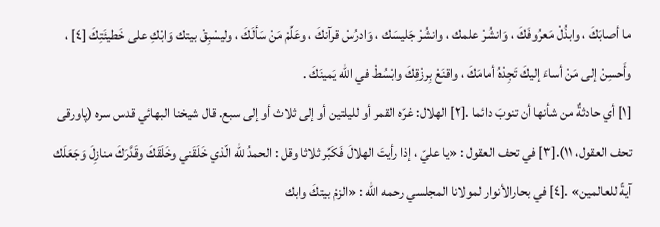ما أصابَكَ ، وابذُلْ مَعرُوفَكَ ، وَانشُرْ علمك ، وانشُرْ جَليسَك ، وَادرُسْ قرآنكَ ، وعَلِّمْ مَنْ سَألَكَ ، وليسْبِقْ بيتك وَابْكِ على خَطيئَتِكَ [٤] ، وأَحسِنْ إلى مَنْ أساءَ إليكَ تَجِدْهُ أمامَكَ ، واقنَعْ بِرزْقِكَ وابْسُطْ في اللّه يَمينَكَ .
[١] أي حادثةٌ من شأنها أن تنوبَ دائما .[٢] الهلال: غرّه القمر أو لليلتين أو إلى ثلاث أو إلى سبع. قال شيخنا البهائي قدس سره (پاورقى تحف العقول، ١١).[٣] في تحف العقول : «يا عليّ ، إذا رأيتَ الهلالَ فَكَبِّر ثلاثا وقل : الحمدُ للّه الّذي خَلَقَني وخَلَقَكَ وقَدَّرَكَ منازِلَ وَجَعَلَك آيةً للعالمين» .[٤] في بحارالأنوار لمولانا المجلسي رحمه الله : «الزمْ بيتكَ وابك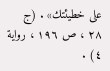على خطيئتك» . (ج ٢٨ ، ص ١٩٦ ، رواية ٤) .